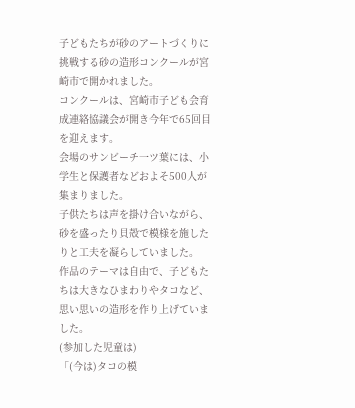子どもたちが砂のアートづくりに挑戦する砂の造形コンクールが宮崎市で開かれました。
コンクールは、宮崎市子ども会育成連絡協議会が開き今年で65回目を迎えます。
会場のサンビーチ一ツ葉には、小学生と保護者などおよそ500人が集まりました。
子供たちは声を掛け合いながら、砂を盛ったり貝殻で模様を施したりと工夫を凝らしていました。
作品のテーマは自由で、子どもたちは大きなひまわりやタコなど、思い思いの造形を作り上げていました。
(参加した児童は)
「(今は)タコの模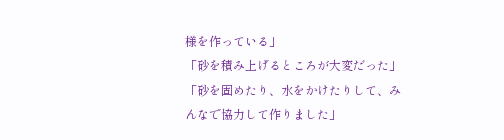様を作っている」
「砂を積み上げるところが大変だった」
「砂を固めたり、水をかけたりして、みんなで協力して作りました」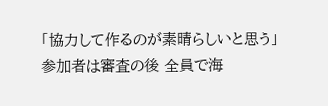「協力して作るのが素晴らしいと思う」
参加者は審査の後 全員で海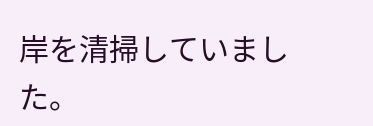岸を清掃していました。